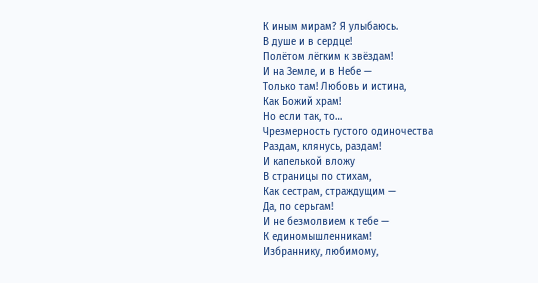К иным мирам? Я улыбаюсь.
В душе и в сердце!
Полётом лёгким к звёздам!
И на Земле, и в Небе —
Только там! Любовь и истина,
Как Божий храм!
Но если так, то…
Чрезмерность густого одиночества
Раздам, клянусь, раздам!
И капелькой вложу
В страницы по стихам,
Как сестрам, страждущим —
Да, по серьгам!
И не безмолвием к тебе —
К единомышленникам!
Избраннику, любимому,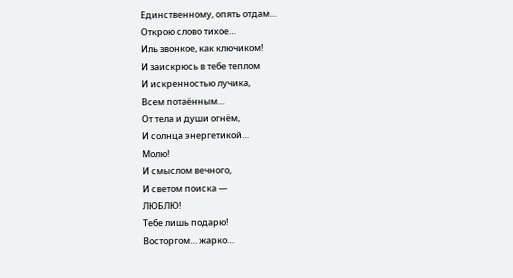Единственному, опять отдам…
Открою слово тихое…
Иль звонкое, как ключиком!
И заискрюсь в тебе теплом
И искренностью лучика,
Всем потаённым…
От тела и души огнём,
И солнца энергетикой…
Молю!
И смыслом вечного,
И светом поиска —
ЛЮБЛЮ!
Тебе лишь подарю!
Восторгом… жарко…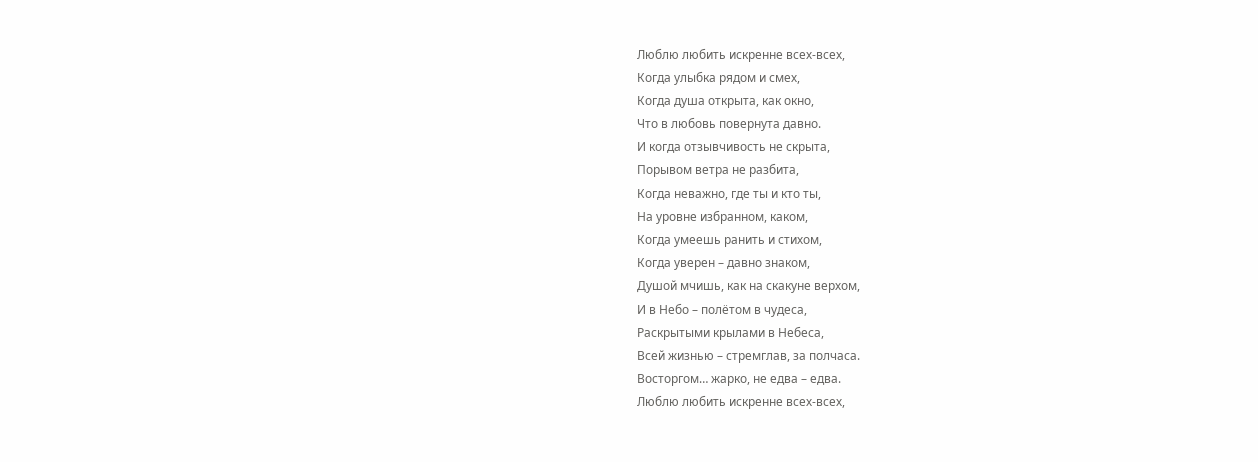Люблю любить искренне всех-всех,
Когда улыбка рядом и смех,
Когда душа открыта, как окно,
Что в любовь повернута давно.
И когда отзывчивость не скрыта,
Порывом ветра не разбита,
Когда неважно, где ты и кто ты,
На уровне избранном, каком,
Когда умеешь ранить и стихом,
Когда уверен – давно знаком,
Душой мчишь, как на скакуне верхом,
И в Небо – полётом в чудеса,
Раскрытыми крылами в Небеса,
Всей жизнью – стремглав, за полчаса.
Восторгом… жарко, не едва – едва.
Люблю любить искренне всех-всех,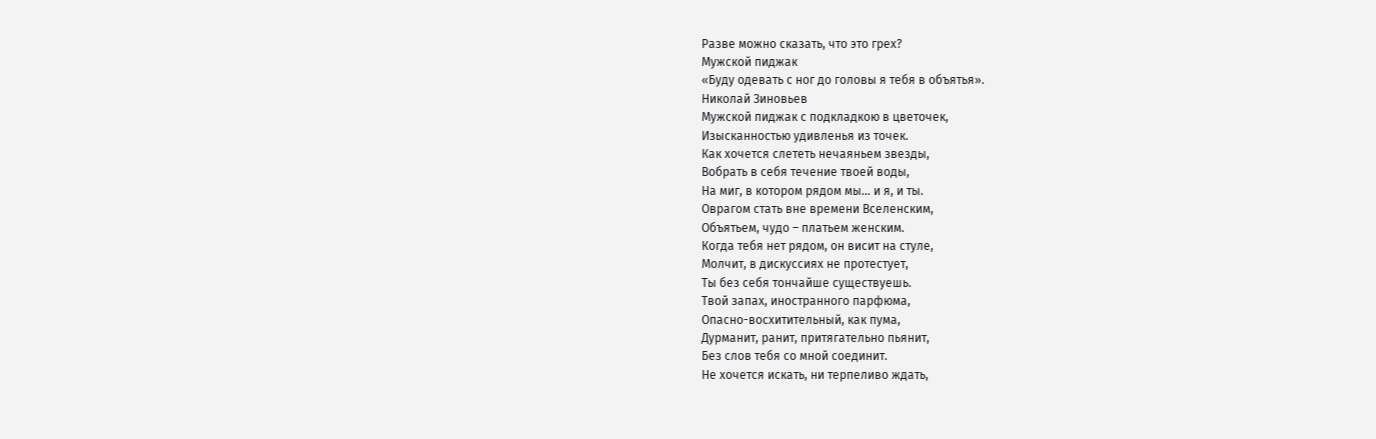Разве можно сказать, что это грех?
Мужской пиджак
«Буду одевать с ног до головы я тебя в объятья».
Николай Зиновьев
Мужской пиджак с подкладкою в цветочек,
Изысканностью удивленья из точек.
Как хочется слететь нечаяньем звезды,
Вобрать в себя течение твоей воды,
На миг, в котором рядом мы… и я, и ты.
Оврагом стать вне времени Вселенским,
Объятьем, чудо – платьем женским.
Когда тебя нет рядом, он висит на стуле,
Молчит, в дискуссиях не протестует,
Ты без себя тончайше существуешь.
Твой запах, иностранного парфюма,
Опасно-восхитительный, как пума,
Дурманит, ранит, притягательно пьянит,
Без слов тебя со мной соединит.
Не хочется искать, ни терпеливо ждать,